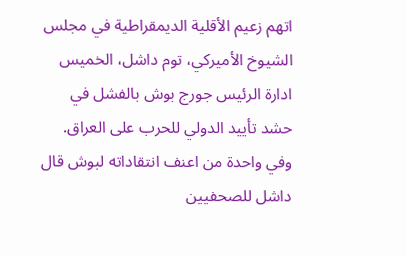اتهم زعيم الأقلية الديمقراطية في مجلس الشيوخ الأميركي، توم داشل، الخميس ادارة الرئيس جورج بوش بالفشل في حشد تأييد الدولي للحرب على العراق.
وفي واحدة من اعنف انتقاداته لبوش قال داشل للصحفيين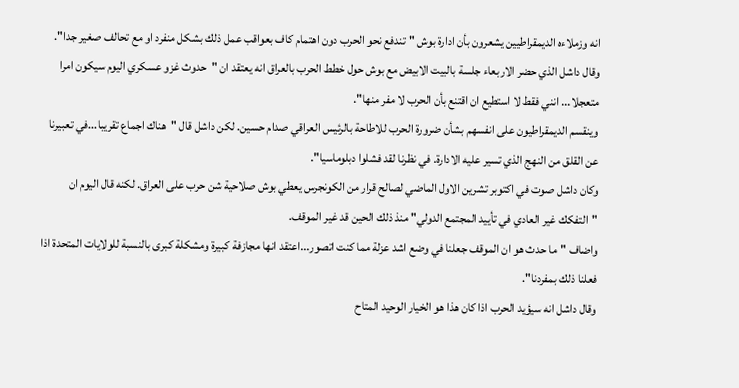انه وزملاءه الديمقراطيين يشعرون بأن ادارة بوش "تندفع نحو الحرب دون اهتمام كاف بعواقب عمل ذلك بشكل منفرد او مع تحالف صغير جدا".
وقال داشل الذي حضر الاربعاء جلسة بالبيت الابيض مع بوش حول خطط الحرب بالعراق انه يعتقد ان "حدوث غزو عسكري اليوم سيكون امرا متعجلا... انني فقط لا استطيع ان اقتنع بأن الحرب لا مفر منها".
وينقسم الديمقراطيون على انفسهم بشأن ضرورة الحرب للاطاحة بالرئيس العراقي صدام حسين. لكن داشل قال "هناك اجماع تقريبا...في تعبيرنا عن القلق من النهج الذي تسير عليه الادارة. في نظرنا لقد فشلوا دبلوماسيا".
وكان داشل صوت في اكتوبر تشرين الاول الماضي لصالح قرار من الكونجرس يعطي بوش صلاحية شن حرب على العراق. لكنه قال اليوم ان "التفكك غير العادي في تأييد المجتمع الدولي" منذ ذلك الحين قد غير الموقف.
واضاف "ما حدث هو ان الموقف جعلنا في وضع اشد عزلة مما كنت اتصور...اعتقد انها مجازفة كبيرة ومشكلة كبرى بالنسبة للولايات المتحدة اذا فعلنا ذلك بمفردنا".
وقال داشل انه سيؤيد الحرب اذا كان هذا هو الخيار الوحيد المتاح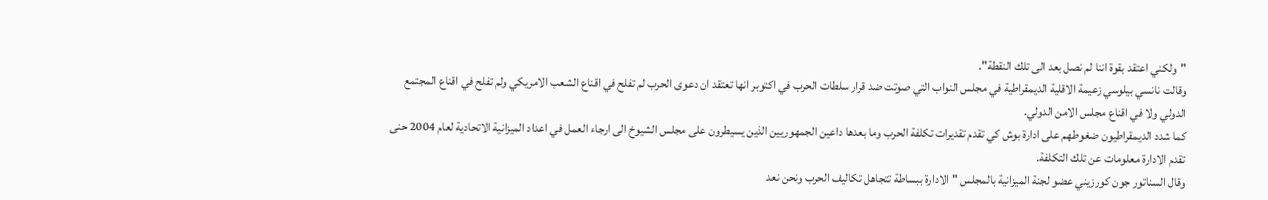"ولكني اعتقد بقوة اننا لم نصل بعد الى تلك النقطة".
وقالت نانسي بيلوسي زعيمة الاقلية الديمقراطية في مجلس النواب التي صوتت ضد قرار سلطات الحرب في اكتوبر انها تعتقد ان دعوى الحرب لم تفلح في اقناع الشعب الامريكي ولم تفلح في اقناع المجتمع الدولي ولا في اقناع مجلس الامن الدولي.
كما شدد الديمقراطيون ضغوطهم على ادارة بوش كي تقدم تقديرات تكلفة الحرب وما بعدها داعين الجمهوريين الذين يسيطرون على مجلس الشيوخ الى ارجاء العمل في اعداد الميزانية الاتحادية لعام 2004 حنى تقدم الادارة معلومات عن تلك التكلفة.
وقال السناتور جون كورزيني عضو لجنة الميزانية بالمجلس "الادارة ببساطة تتجاهل تكاليف الحرب ونحن نعد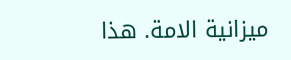ميزانية الامة. هذا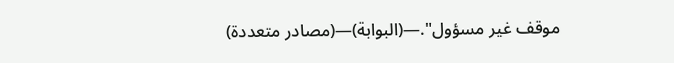موقف غير مسؤول".—(البوابة)—(مصادر متعددة)